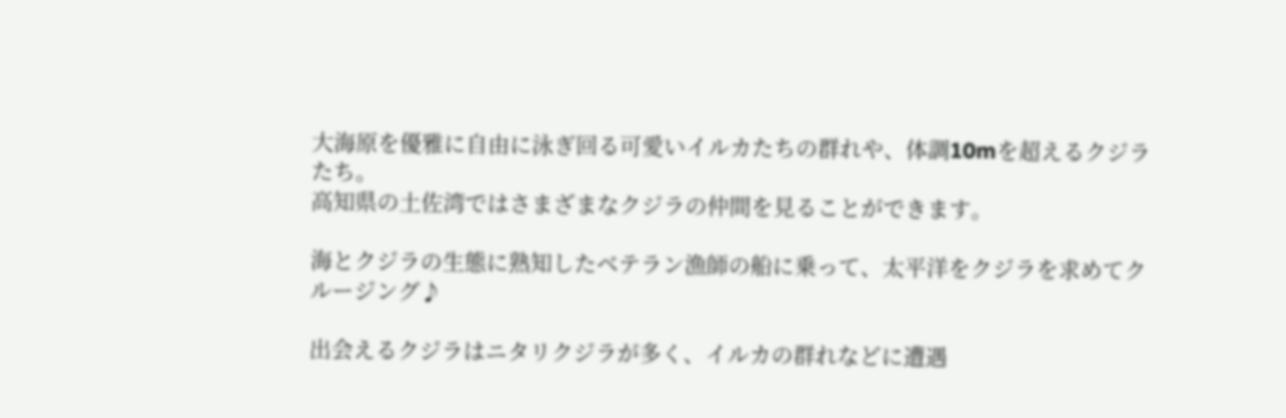大海原を優雅に自由に泳ぎ回る可愛いイルカたちの群れや、体調10mを超えるクジラたち。
高知県の土佐湾ではさまざまなクジラの仲間を見ることができます。

海とクジラの生態に熟知したベテラン漁師の船に乗って、太平洋をクジラを求めてクルージング♪

出会えるクジラはニタリクジラが多く、イルカの群れなどに遭遇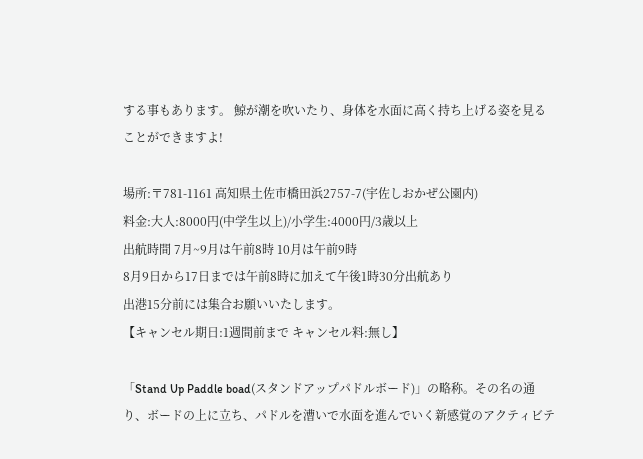する事もあります。 鯨が潮を吹いたり、身体を水面に高く持ち上げる姿を見ることができますよ!

場所:〒781-1161 高知県土佐市橋田浜2757-7(宇佐しおかぜ公園内)
料金:大人:8000円(中学生以上)/小学生:4000円/3歳以上
出航時間 7月~9月は午前8時 10月は午前9時
8月9日から17日までは午前8時に加えて午後1時30分出航あり
出港15分前には集合お願いいたします。
【キャンセル期日:1週間前まで キャンセル料:無し】

「Stand Up Paddle boad(スタンドアップパドルボード)」の略称。その名の通り、ボードの上に立ち、パドルを漕いで水面を進んでいく新感覚のアクティビテ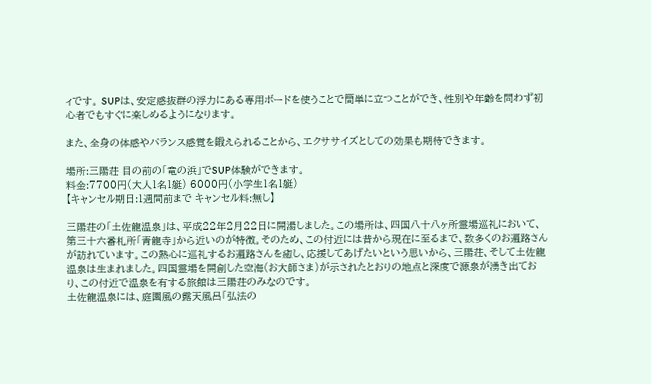ィです。 SUPは、安定感抜群の浮力にある専用ボードを使うことで簡単に立つことができ、性別や年齢を問わず初心者でもすぐに楽しめるようになります。

また、全身の体感やバランス感覚を鍛えられることから、エクササイズとしての効果も期待できます。

場所:三陽荘 目の前の「竜の浜」でSUP体験ができます。
料金:7700円(大人1名1艇) 6000円(小学生1名1艇)
【キャンセル期日:1週間前まで キャンセル料:無し】

三陽荘の「土佐龍温泉」は、平成22年2月22日に開湯しました。この場所は、四国八十八ヶ所霊場巡礼において、第三十六番札所「青龍寺」から近いのが特徴。そのため、この付近には昔から現在に至るまで、数多くのお遍路さんが訪れています。この熱心に巡礼するお遍路さんを癒し、応援してあげたいという思いから、三陽荘、そして土佐龍温泉は生まれました。四国霊場を開創した空海(お大師さま)が示されたとおりの地点と深度で源泉が湧き出ており、この付近で温泉を有する旅館は三陽荘のみなのです。
土佐龍温泉には、庭園風の露天風呂「弘法の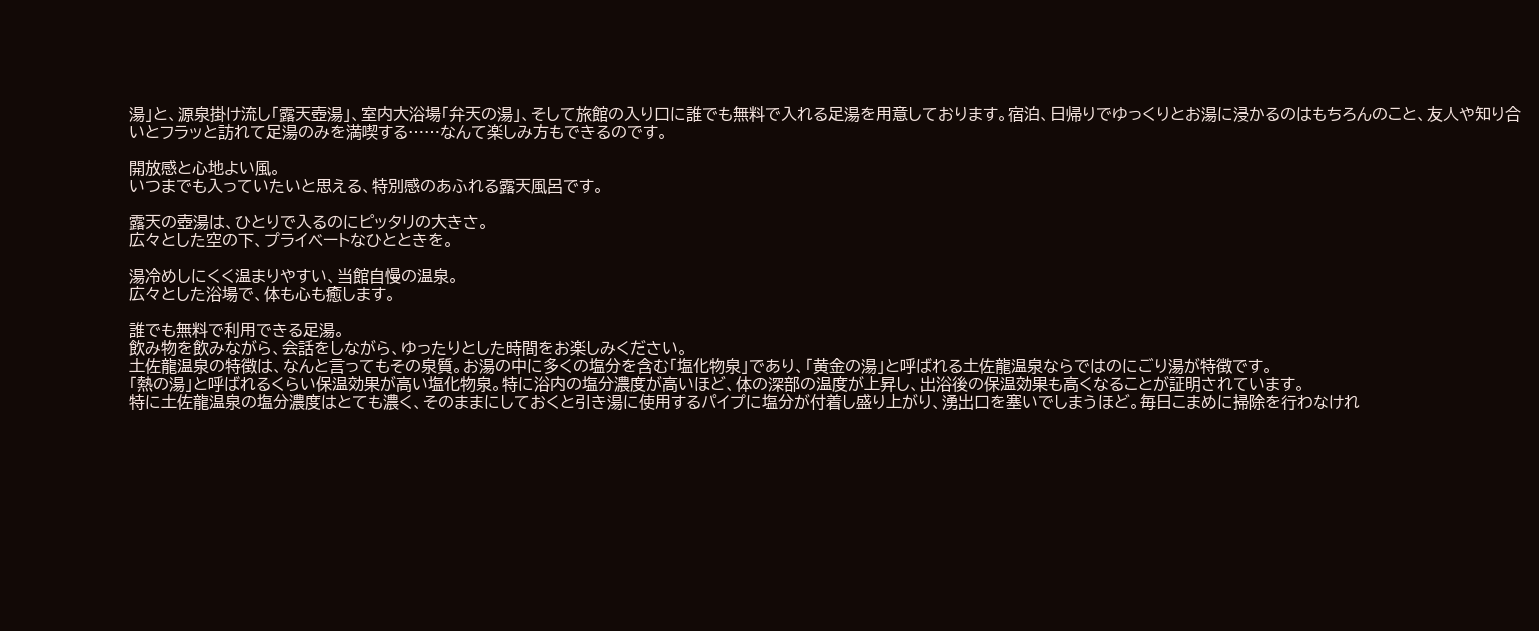湯」と、源泉掛け流し「露天壺湯」、室内大浴場「弁天の湯」、そして旅館の入り口に誰でも無料で入れる足湯を用意しております。宿泊、日帰りでゆっくりとお湯に浸かるのはもちろんのこと、友人や知り合いとフラッと訪れて足湯のみを満喫する……なんて楽しみ方もできるのです。

開放感と心地よい風。
いつまでも入っていたいと思える、特別感のあふれる露天風呂です。

露天の壺湯は、ひとりで入るのにピッタリの大きさ。
広々とした空の下、プライベートなひとときを。

湯冷めしにくく温まりやすい、当館自慢の温泉。
広々とした浴場で、体も心も癒します。

誰でも無料で利用できる足湯。
飲み物を飲みながら、会話をしながら、ゆったりとした時間をお楽しみください。
土佐龍温泉の特徴は、なんと言ってもその泉質。お湯の中に多くの塩分を含む「塩化物泉」であり、「黄金の湯」と呼ばれる土佐龍温泉ならではのにごり湯が特徴です。
「熱の湯」と呼ばれるくらい保温効果が高い塩化物泉。特に浴内の塩分濃度が高いほど、体の深部の温度が上昇し、出浴後の保温効果も高くなることが証明されています。
特に土佐龍温泉の塩分濃度はとても濃く、そのままにしておくと引き湯に使用するパイプに塩分が付着し盛り上がり、湧出口を塞いでしまうほど。毎日こまめに掃除を行わなけれ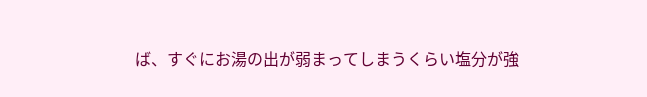ば、すぐにお湯の出が弱まってしまうくらい塩分が強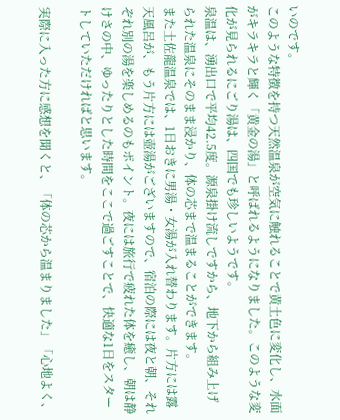いのです。
このような特徴を持つ天然温泉が空気に触れることで黄土色に変化し、水面がキラキラと輝く「黄金の湯」と呼ばれるようになりました。このような変化が見られるにごり湯は、四国でも珍しいようです。
泉温は、湧出口で平均42.5度。源泉掛け流しですから、地下から組み上げられた温泉にそのまま浸かり、体の芯まで温まることができます。
また土佐龍温泉では、1日おきに男湯・女湯が入れ替わります。片方には露天風呂が、もう片方には壺湯がございますので、宿泊の際には夜と朝、それぞれ別の湯を楽しめるのもポイント。夜には旅行で疲れた体を癒し、朝は静けさの中、ゆったりとした時間をここで過ごすことで、快適な1日をスタートしていただければと思います。

実際に入った方に感想を聞くと、「体の芯から温まりました」「心地よく、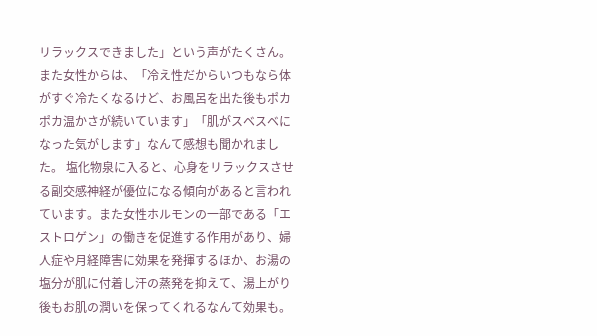リラックスできました」という声がたくさん。また女性からは、「冷え性だからいつもなら体がすぐ冷たくなるけど、お風呂を出た後もポカポカ温かさが続いています」「肌がスベスベになった気がします」なんて感想も聞かれました。 塩化物泉に入ると、心身をリラックスさせる副交感神経が優位になる傾向があると言われています。また女性ホルモンの一部である「エストロゲン」の働きを促進する作用があり、婦人症や月経障害に効果を発揮するほか、お湯の塩分が肌に付着し汗の蒸発を抑えて、湯上がり後もお肌の潤いを保ってくれるなんて効果も。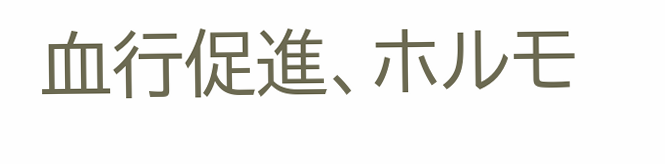血行促進、ホルモ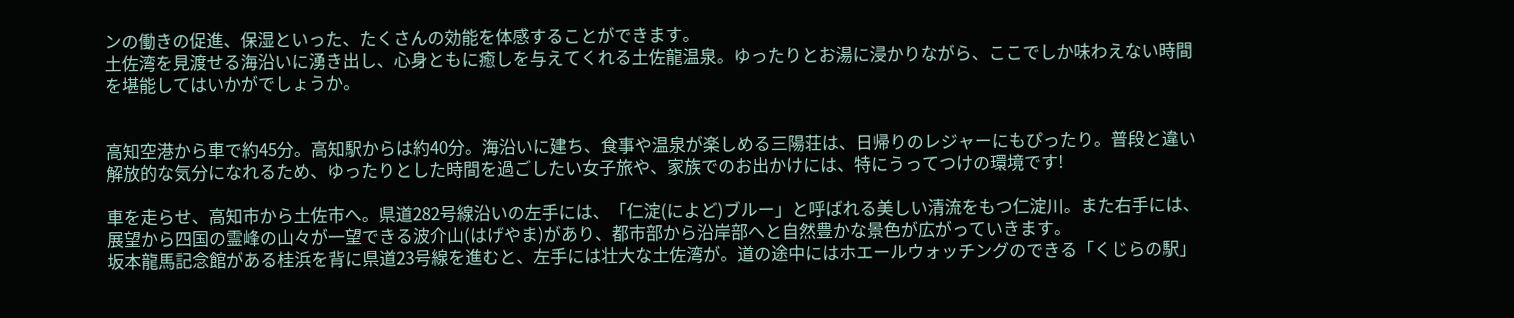ンの働きの促進、保湿といった、たくさんの効能を体感することができます。
土佐湾を見渡せる海沿いに湧き出し、心身ともに癒しを与えてくれる土佐龍温泉。ゆったりとお湯に浸かりながら、ここでしか味わえない時間を堪能してはいかがでしょうか。


高知空港から車で約45分。高知駅からは約40分。海沿いに建ち、食事や温泉が楽しめる三陽荘は、日帰りのレジャーにもぴったり。普段と違い解放的な気分になれるため、ゆったりとした時間を過ごしたい女子旅や、家族でのお出かけには、特にうってつけの環境です!

車を走らせ、高知市から土佐市へ。県道282号線沿いの左手には、「仁淀(によど)ブルー」と呼ばれる美しい清流をもつ仁淀川。また右手には、展望から四国の霊峰の山々が一望できる波介山(はげやま)があり、都市部から沿岸部へと自然豊かな景色が広がっていきます。
坂本龍馬記念館がある桂浜を背に県道23号線を進むと、左手には壮大な土佐湾が。道の途中にはホエールウォッチングのできる「くじらの駅」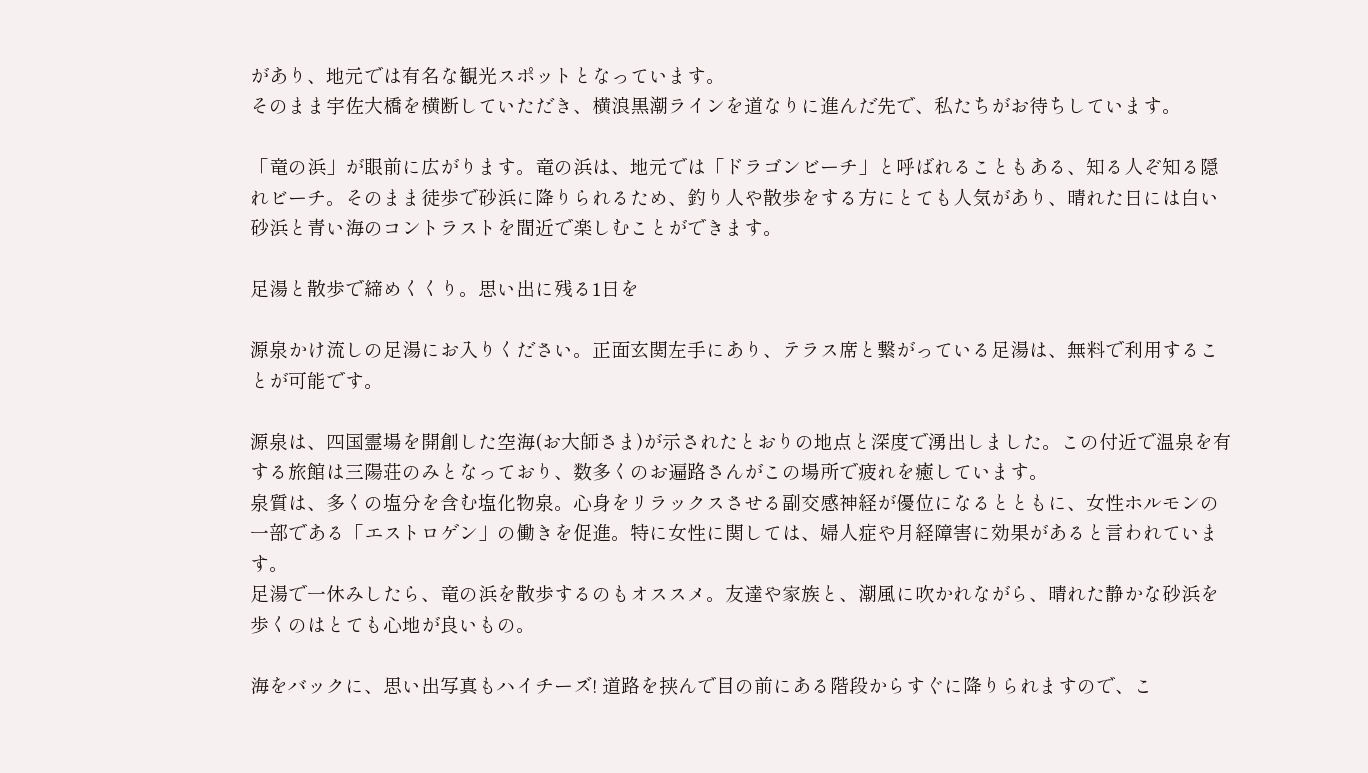があり、地元では有名な観光スポットとなっています。
そのまま宇佐大橋を横断していただき、横浪黒潮ラインを道なりに進んだ先で、私たちがお待ちしています。

「竜の浜」が眼前に広がります。竜の浜は、地元では「ドラゴンビーチ」と呼ばれることもある、知る人ぞ知る隠れビーチ。そのまま徒歩で砂浜に降りられるため、釣り人や散歩をする方にとても人気があり、晴れた日には白い砂浜と青い海のコントラストを間近で楽しむことができます。

足湯と散歩で締めくくり。思い出に残る1日を

源泉かけ流しの足湯にお入りください。正面玄関左手にあり、テラス席と繋がっている足湯は、無料で利用することが可能です。

源泉は、四国霊場を開創した空海(お大師さま)が示されたとおりの地点と深度で湧出しました。この付近で温泉を有する旅館は三陽荘のみとなっており、数多くのお遍路さんがこの場所で疲れを癒しています。
泉質は、多くの塩分を含む塩化物泉。心身をリラックスさせる副交感神経が優位になるとともに、女性ホルモンの一部である「エストロゲン」の働きを促進。特に女性に関しては、婦人症や月経障害に効果があると言われています。
足湯で一休みしたら、竜の浜を散歩するのもオススメ。友達や家族と、潮風に吹かれながら、晴れた静かな砂浜を歩くのはとても心地が良いもの。

海をバックに、思い出写真もハイチーズ! 道路を挟んで目の前にある階段からすぐに降りられますので、こ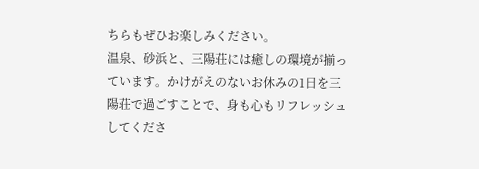ちらもぜひお楽しみください。
温泉、砂浜と、三陽荘には癒しの環境が揃っています。かけがえのないお休みの1日を三陽荘で過ごすことで、身も心もリフレッシュしてくださ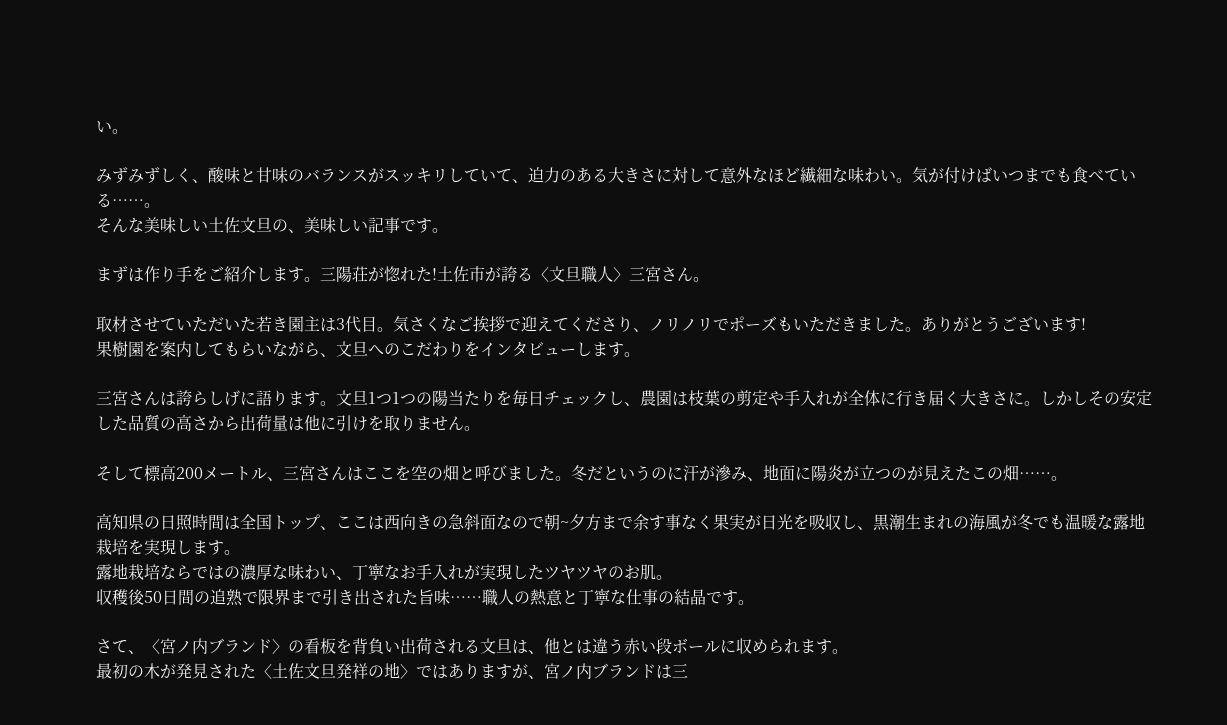い。

みずみずしく、酸味と甘味のバランスがスッキリしていて、迫力のある大きさに対して意外なほど繊細な味わい。気が付けばいつまでも食べている……。
そんな美味しい土佐文旦の、美味しい記事です。

まずは作り手をご紹介します。三陽荘が惚れた!土佐市が誇る〈文旦職人〉三宮さん。

取材させていただいた若き園主は3代目。気さくなご挨拶で迎えてくださり、ノリノリでポーズもいただきました。ありがとうございます!
果樹園を案内してもらいながら、文旦へのこだわりをインタビューします。

三宮さんは誇らしげに語ります。文旦1つ1つの陽当たりを毎日チェックし、農園は枝葉の剪定や手入れが全体に行き届く大きさに。しかしその安定した品質の高さから出荷量は他に引けを取りません。

そして標高200メートル、三宮さんはここを空の畑と呼びました。冬だというのに汗が滲み、地面に陽炎が立つのが見えたこの畑……。

高知県の日照時間は全国トップ、ここは西向きの急斜面なので朝~夕方まで余す事なく果実が日光を吸収し、黒潮生まれの海風が冬でも温暖な露地栽培を実現します。
露地栽培ならではの濃厚な味わい、丁寧なお手入れが実現したツヤツヤのお肌。
収穫後50日間の追熟で限界まで引き出された旨味……職人の熱意と丁寧な仕事の結晶です。

さて、〈宮ノ内ブランド〉の看板を背負い出荷される文旦は、他とは違う赤い段ボールに収められます。
最初の木が発見された〈土佐文旦発祥の地〉ではありますが、宮ノ内ブランドは三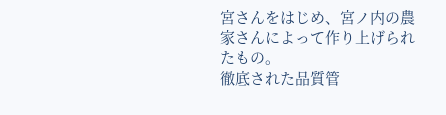宮さんをはじめ、宮ノ内の農家さんによって作り上げられたもの。
徹底された品質管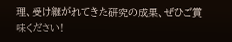理、受け継がれてきた研究の成果、ぜひご賞味ください!